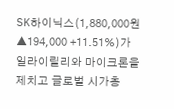SK하이닉스(1,880,000원 ▲194,000 +11.51%)가 일라이릴리와 마이크론을 제치고 글로벌 시가총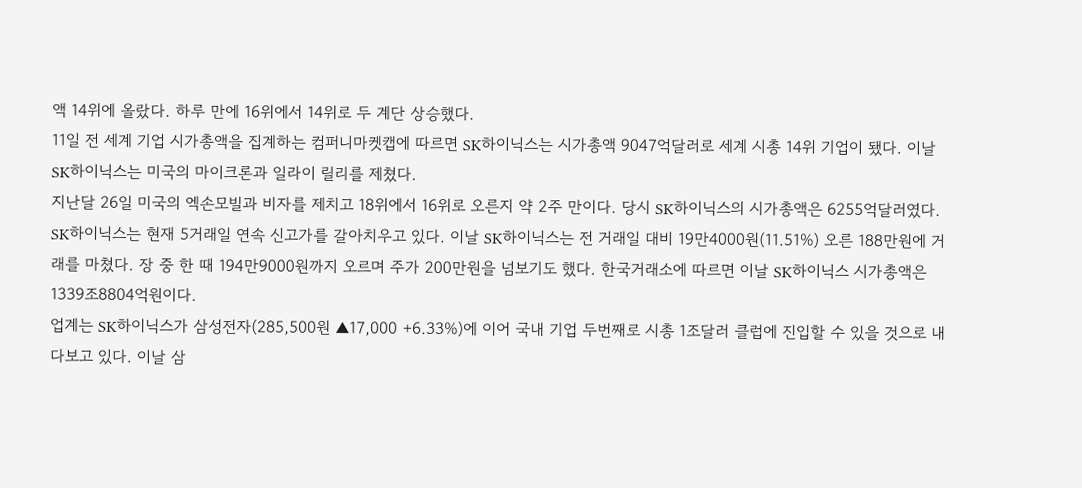액 14위에 올랐다. 하루 만에 16위에서 14위로 두 계단 상승했다.
11일 전 세계 기업 시가총액을 집계하는 컴퍼니마켓캡에 따르면 SK하이닉스는 시가총액 9047억달러로 세계 시총 14위 기업이 됐다. 이날 SK하이닉스는 미국의 마이크론과 일라이 릴리를 제쳤다.
지난달 26일 미국의 엑손모빌과 비자를 제치고 18위에서 16위로 오른지 약 2주 만이다. 당시 SK하이닉스의 시가총액은 6255억달러였다.
SK하이닉스는 현재 5거래일 연속 신고가를 갈아치우고 있다. 이날 SK하이닉스는 전 거래일 대비 19만4000원(11.51%) 오른 188만원에 거래를 마쳤다. 장 중 한 때 194만9000원까지 오르며 주가 200만원을 넘보기도 했다. 한국거래소에 따르면 이날 SK하이닉스 시가총액은 1339조8804억원이다.
업계는 SK하이닉스가 삼성전자(285,500원 ▲17,000 +6.33%)에 이어 국내 기업 두번째로 시총 1조달러 클럽에 진입할 수 있을 것으로 내다보고 있다. 이날 삼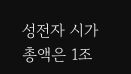성전자 시가총액은 1조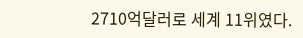2710억달러로 세계 11위였다.